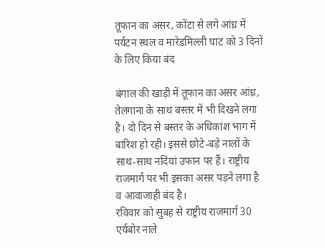तूफान का असर, कोंटा से लगे आंध्र में पर्यटन स्थल व मारेडमिल्ली घाट को 3 दिनों के लिए किया बंद

बंगाल की खाड़ी में तूफान का असर आंध्र, तेलंगाना के साथ बस्तर में भी दिखने लगा है। दो दिन से बस्तर के अधिकांश भाग में बारिश हो रही। इससे छोटे-बड़े नालों के साथ-साथ नदियां उफान पर हैं। राष्ट्रीय राजमार्ग पर भी इसका असर पड़ने लगा है व आवाजाही बंद है।
रविवार को सुबह से राष्ट्रीय राजमार्ग 30 एर्यबोर नाले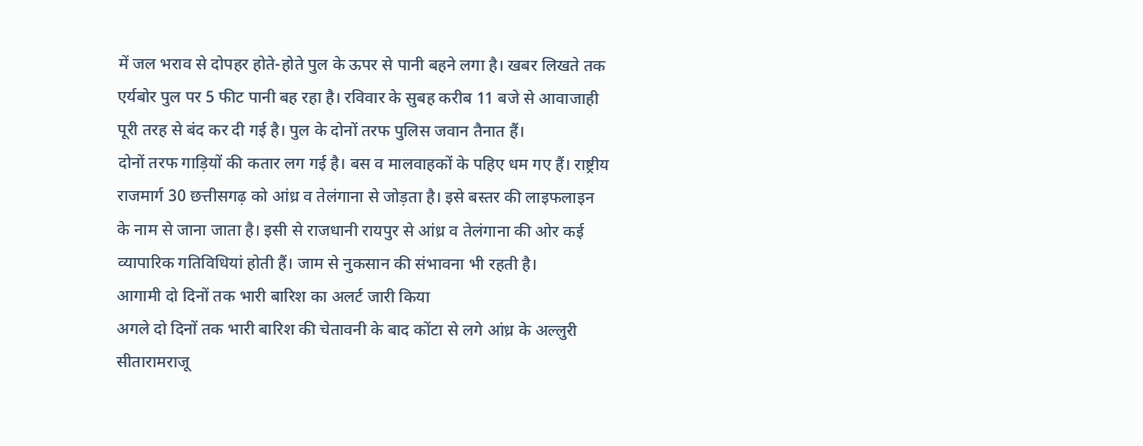में जल भराव से दोपहर होते-होते पुल के ऊपर से पानी बहने लगा है। खबर लिखते तक एर्यबोर पुल पर 5 फीट पानी बह रहा है। रविवार के सुबह करीब 11 बजे से आवाजाही पूरी तरह से बंद कर दी गई है। पुल के दोनों तरफ पुलिस जवान तैनात हैं।
दोनों तरफ गाड़ियों की कतार लग गई है। बस व मालवाहकों के पहिए धम गए हैं। राष्ट्रीय राजमार्ग 30 छत्तीसगढ़ को आंध्र व तेलंगाना से जोड़ता है। इसे बस्तर की लाइफलाइन के नाम से जाना जाता है। इसी से राजधानी रायपुर से आंध्र व तेलंगाना की ओर कई व्यापारिक गतिविधियां होती हैं। जाम से नुकसान की संभावना भी रहती है।
आगामी दो दिनों तक भारी बारिश का अलर्ट जारी किया
अगले दो दिनों तक भारी बारिश की चेतावनी के बाद कोंटा से लगे आंध्र के अल्लुरी सीतारामराजू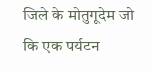जिले के मोतुगूदेम जो कि एक पर्यटन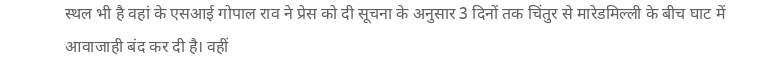स्थल भी है वहां के एसआई गोपाल राव ने प्रेस को दी सूचना के अनुसार 3 दिनों तक चिंतुर से मारेडमिल्ली के बीच घाट में आवाजाही बंद कर दी है। वहीं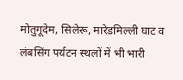मोतुगूदेम, सिलेरू, मारेडमिल्ली घाट व लंबसिंग पर्यटन स्थलों में भी भारी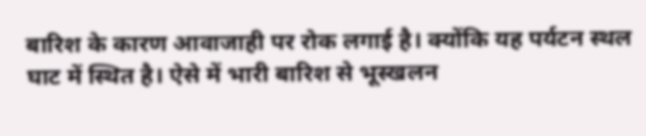बारिश के कारण आवाजाही पर रोक लगाई है। क्योंकि यह पर्यटन स्थल घाट में स्थित है। ऐसे में भारी बारिश से भूस्खलन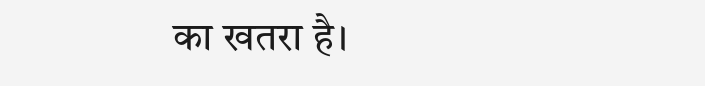का खतरा है।